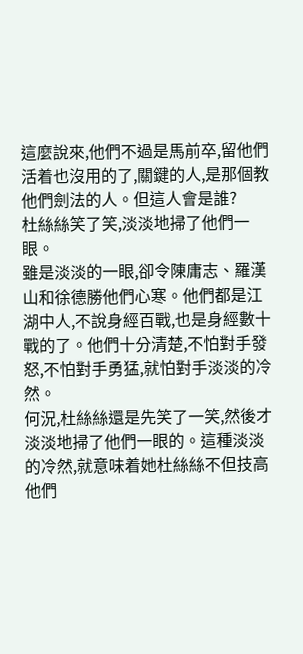這麼說來,他們不過是馬前卒,留他們活着也沒用的了,關鍵的人,是那個教他們劍法的人。但這人會是誰?
杜絲絲笑了笑,淡淡地掃了他們一眼。
雖是淡淡的一眼,卻令陳庸志、羅漢山和徐德勝他們心寒。他們都是江湖中人,不說身經百戰,也是身經數十戰的了。他們十分清楚,不怕對手發怒,不怕對手勇猛,就怕對手淡淡的冷然。
何況,杜絲絲還是先笑了一笑,然後才淡淡地掃了他們一眼的。這種淡淡的冷然,就意味着她杜絲絲不但技高他們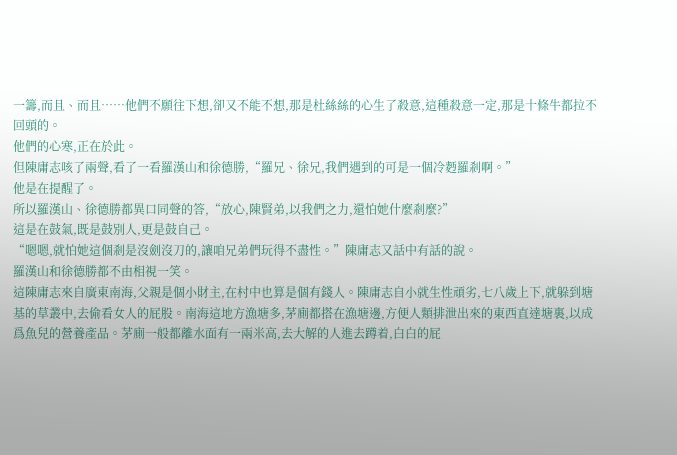一籌,而且、而且……他們不願往下想,卻又不能不想,那是杜絲絲的心生了殺意,這種殺意一定,那是十條牛都拉不回頭的。
他們的心寒,正在於此。
但陳庸志咳了兩聲,看了一看羅漢山和徐德勝,“羅兄、徐兄,我們遇到的可是一個冷麪羅剎啊。”
他是在提醒了。
所以羅漢山、徐德勝都異口同聲的答,“放心,陳賢弟,以我們之力,還怕她什麼剎麼?”
這是在鼓氣,既是鼓別人,更是鼓自己。
“嗯嗯,就怕她這個剎是沒劍沒刀的,讓咱兄弟們玩得不盡性。”陳庸志又話中有話的說。
羅漢山和徐德勝都不由相視一笑。
這陳庸志來自廣東南海,父親是個小財主,在村中也算是個有錢人。陳庸志自小就生性頑劣,七八歲上下,就躲到塘基的草叢中,去偷看女人的屁股。南海這地方漁塘多,茅廁都搭在漁塘邊,方便人類排泄出來的東西直達塘裏,以成爲魚兒的營養產品。茅廁一般都離水面有一兩米高,去大解的人進去蹲着,白白的屁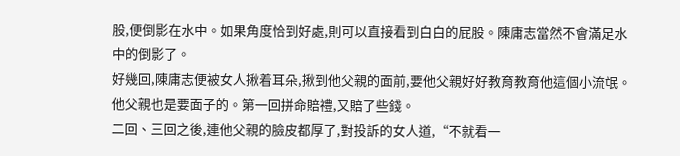股,便倒影在水中。如果角度恰到好處,則可以直接看到白白的屁股。陳庸志當然不會滿足水中的倒影了。
好幾回,陳庸志便被女人揪着耳朵,揪到他父親的面前,要他父親好好教育教育他這個小流氓。
他父親也是要面子的。第一回拼命賠禮,又賠了些錢。
二回、三回之後,連他父親的臉皮都厚了,對投訴的女人道,“不就看一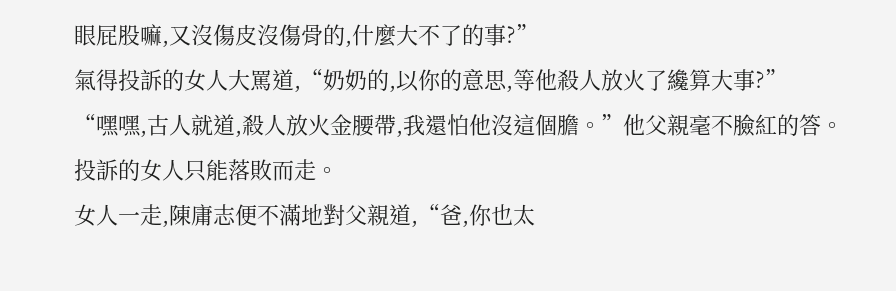眼屁股嘛,又沒傷皮沒傷骨的,什麼大不了的事?”
氣得投訴的女人大罵道,“奶奶的,以你的意思,等他殺人放火了纔算大事?”
“嘿嘿,古人就道,殺人放火金腰帶,我還怕他沒這個膽。”他父親毫不臉紅的答。
投訴的女人只能落敗而走。
女人一走,陳庸志便不滿地對父親道,“爸,你也太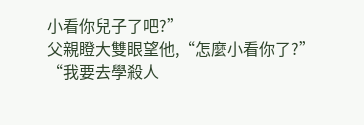小看你兒子了吧?”
父親瞪大雙眼望他,“怎麼小看你了?”
“我要去學殺人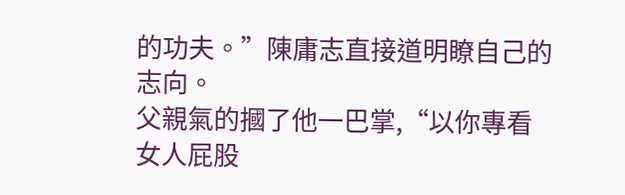的功夫。”陳庸志直接道明瞭自己的志向。
父親氣的摑了他一巴掌,“以你專看女人屁股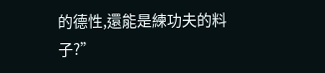的德性,還能是練功夫的料子?”